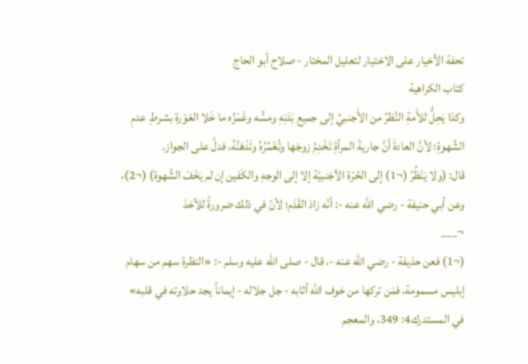تحفة الأخيار على الاختيار لتعليل المختار - صلاح أبو الحاج
كتاب الكراهية
وكذا يَحِلُّ للأَمةِ النَّظرُ من الأَجنبيِّ إلى جميع بَدَنِهِ ومسُّه وغَمْزُه ما خَلا العَوْرة بشرطِ عدمِ الشَّهوةِ؛ لأنَّ العادةَ أنَّ جاريةَ المرأةِ تَخْدِمُ زوجَها وتُغَمِّرُهُ وتَدْهَنُهُ، فدلَّ على الجواز.
قال: (ولا يَنْظُرُ (¬1) إلى الحُرّة الأجَنبيّة إلا إلى الوجهِ والكَفين إن لم يَخَفْ الشَّهوة) (¬2)، وعن أبي حنيفة - رضي الله عنه -: أنّه زادَ القَدَم؛ لأنّ في ذلك ضرورةً للأخذ
¬___
(¬1) فعن حذيفة - رضي الله عنه -، قال - صلى الله عليه وسلم -: «النظرة سهم من سهام إبليس مسمومة، فمَن تركها من خوف الله أثابه - جل جلاله - إيماناً يجد حلاوته في قلبه» في المستدرك4: 349، والمعجم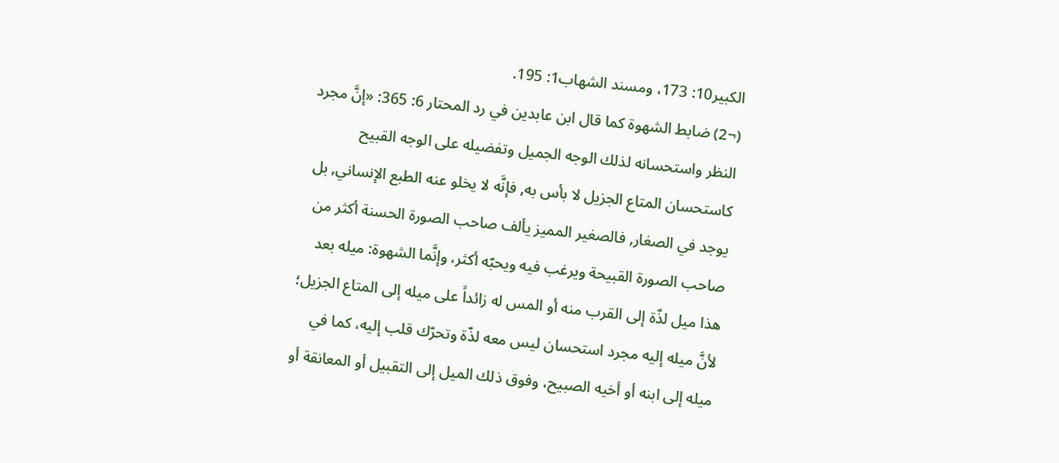الكبير10: 173، ومسند الشهاب1: 195.
(¬2) ضابط الشهوة كما قال ابن عابدين في رد المحتار 6: 365: «إنَّ مجرد النظر واستحسانه لذلك الوجه الجميل وتفضيله على الوجه القبيح كاستحسان المتاع الجزيل لا بأس به, فإنَّه لا يخلو عنه الطبع الإنساني, بل يوجد في الصغار, فالصغير المميز يألف صاحب الصورة الحسنة أكثر من صاحب الصورة القبيحة ويرغب فيه ويحبّه أكثر، وإنَّما الشهوة: ميله بعد هذا ميل لذّة إلى القرب منه أو المس له زائداً على ميله إلى المتاع الجزيل؛ لأنَّ ميله إليه مجرد استحسان ليس معه لذّة وتحرّك قلب إليه، كما في ميله إلى ابنه أو أخيه الصبيح، وفوق ذلك الميل إلى التقبيل أو المعانقة أو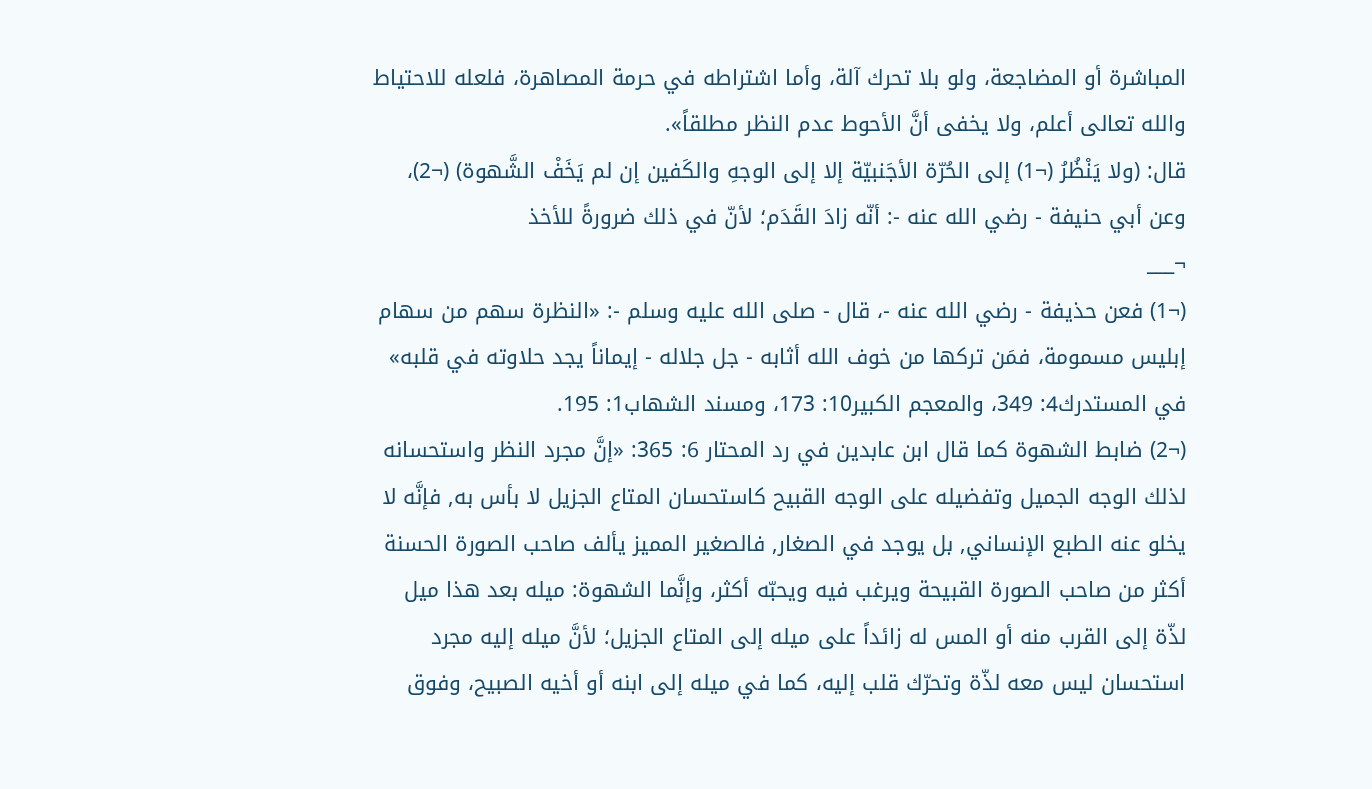المباشرة أو المضاجعة، ولو بلا تحرك آلة، وأما اشتراطه في حرمة المصاهرة، فلعله للاحتياط والله تعالى أعلم، ولا يخفى أنَّ الأحوط عدم النظر مطلقاً».
قال: (ولا يَنْظُرُ (¬1) إلى الحُرّة الأجَنبيّة إلا إلى الوجهِ والكَفين إن لم يَخَفْ الشَّهوة) (¬2)، وعن أبي حنيفة - رضي الله عنه -: أنّه زادَ القَدَم؛ لأنّ في ذلك ضرورةً للأخذ
¬___
(¬1) فعن حذيفة - رضي الله عنه -، قال - صلى الله عليه وسلم -: «النظرة سهم من سهام إبليس مسمومة، فمَن تركها من خوف الله أثابه - جل جلاله - إيماناً يجد حلاوته في قلبه» في المستدرك4: 349، والمعجم الكبير10: 173، ومسند الشهاب1: 195.
(¬2) ضابط الشهوة كما قال ابن عابدين في رد المحتار 6: 365: «إنَّ مجرد النظر واستحسانه لذلك الوجه الجميل وتفضيله على الوجه القبيح كاستحسان المتاع الجزيل لا بأس به, فإنَّه لا يخلو عنه الطبع الإنساني, بل يوجد في الصغار, فالصغير المميز يألف صاحب الصورة الحسنة أكثر من صاحب الصورة القبيحة ويرغب فيه ويحبّه أكثر، وإنَّما الشهوة: ميله بعد هذا ميل لذّة إلى القرب منه أو المس له زائداً على ميله إلى المتاع الجزيل؛ لأنَّ ميله إليه مجرد استحسان ليس معه لذّة وتحرّك قلب إليه، كما في ميله إلى ابنه أو أخيه الصبيح، وفوق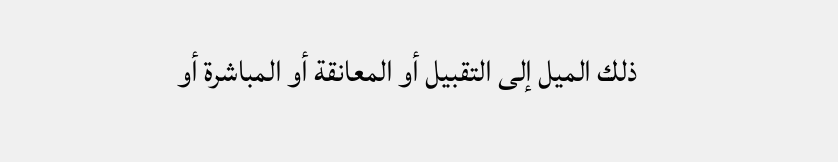ذلك الميل إلى التقبيل أو المعانقة أو المباشرة أو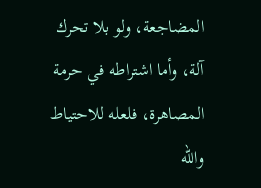المضاجعة، ولو بلا تحرك آلة، وأما اشتراطه في حرمة المصاهرة، فلعله للاحتياط والله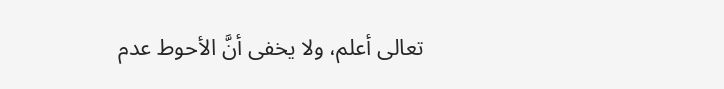تعالى أعلم، ولا يخفى أنَّ الأحوط عدم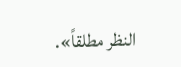النظر مطلقاً».